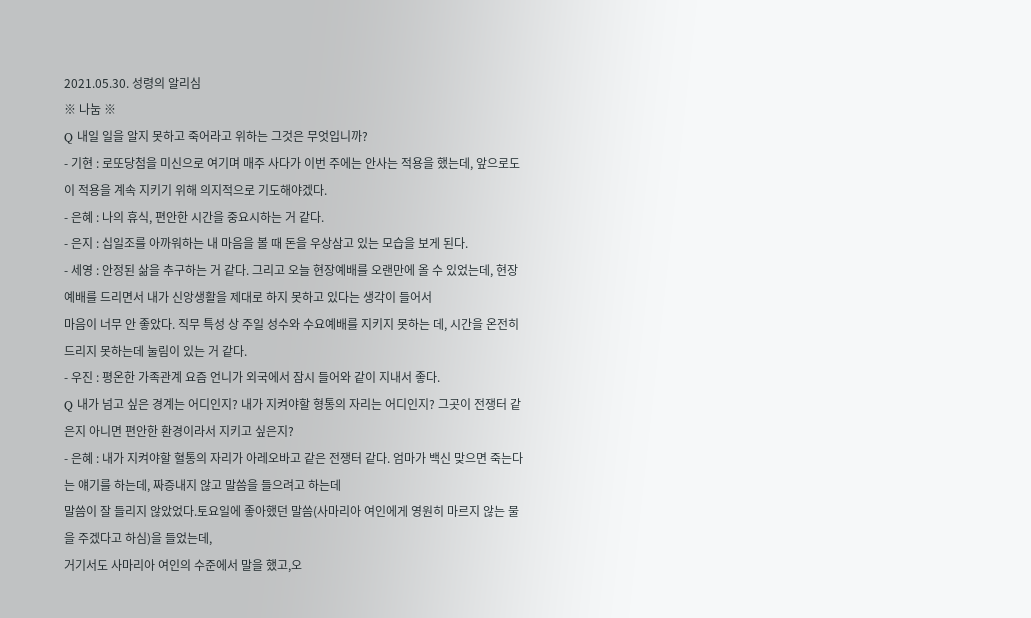2021.05.30. 성령의 알리심
※ 나눔 ※
Q 내일 일을 알지 못하고 죽어라고 위하는 그것은 무엇입니까?
- 기현 : 로또당첨을 미신으로 여기며 매주 사다가 이번 주에는 안사는 적용을 했는데, 앞으로도 이 적용을 계속 지키기 위해 의지적으로 기도해야겠다.
- 은혜 : 나의 휴식, 편안한 시간을 중요시하는 거 같다.
- 은지 : 십일조를 아까워하는 내 마음을 볼 때 돈을 우상삼고 있는 모습을 보게 된다.
- 세영 : 안정된 삶을 추구하는 거 같다. 그리고 오늘 현장예배를 오랜만에 올 수 있었는데, 현장예배를 드리면서 내가 신앙생활을 제대로 하지 못하고 있다는 생각이 들어서
마음이 너무 안 좋았다. 직무 특성 상 주일 성수와 수요예배를 지키지 못하는 데, 시간을 온전히 드리지 못하는데 눌림이 있는 거 같다.
- 우진 : 평온한 가족관계 요즘 언니가 외국에서 잠시 들어와 같이 지내서 좋다.
Q 내가 넘고 싶은 경계는 어디인지? 내가 지켜야할 형통의 자리는 어디인지? 그곳이 전쟁터 같은지 아니면 편안한 환경이라서 지키고 싶은지?
- 은혜 : 내가 지켜야할 혈통의 자리가 아레오바고 같은 전쟁터 같다. 엄마가 백신 맞으면 죽는다는 얘기를 하는데, 짜증내지 않고 말씀을 들으려고 하는데
말씀이 잘 들리지 않았었다.토요일에 좋아했던 말씀(사마리아 여인에게 영원히 마르지 않는 물을 주겠다고 하심)을 들었는데,
거기서도 사마리아 여인의 수준에서 말을 했고,오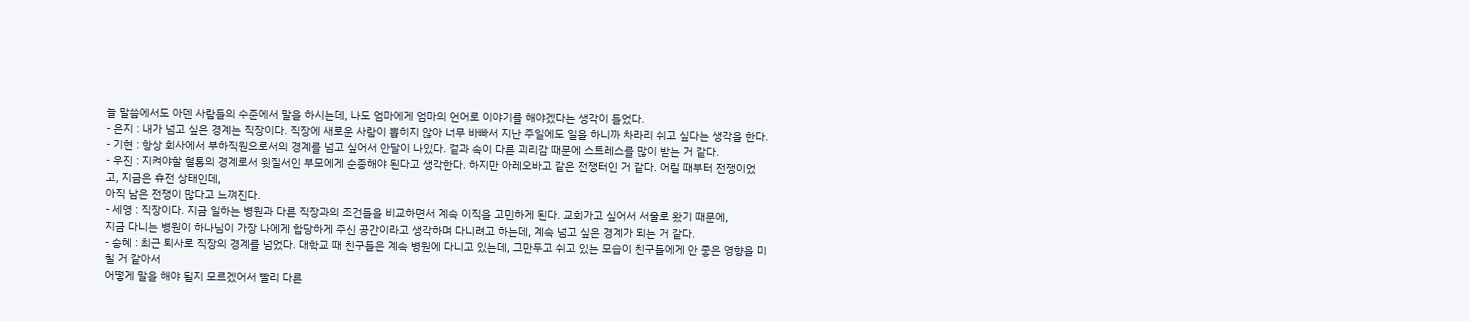늘 말씀에서도 아덴 사람들의 수준에서 말을 하시는데, 나도 엄마에게 엄마의 언어로 이야기를 해야겠다는 생각이 들었다.
- 은지 : 내가 넘고 싶은 경계는 직장이다. 직장에 새로운 사람이 뽑히지 않아 너무 바빠서 지난 주일에도 일을 하니까 차라리 쉬고 싶다는 생각을 한다.
- 기현 : 항상 회사에서 부하직원으로서의 경계를 넘고 싶어서 안달이 나있다. 겉과 속이 다른 괴리감 때문에 스트레스를 많이 받는 거 같다.
- 우진 : 지켜야할 혈통의 경계로서 윗질서인 부모에게 순종해야 된다고 생각한다. 하지만 아레오바고 같은 전쟁터인 거 같다. 어릴 때부터 전쟁이었고, 지금은 휴전 상태인데,
아직 남은 전쟁이 많다고 느껴진다.
- 세영 : 직장이다. 지금 일하는 병원과 다른 직장과의 조건들을 비교하면서 계속 이직을 고민하게 된다. 교회가고 싶어서 서울로 왔기 때문에,
지금 다니는 병원이 하나님이 가장 나에게 합당하게 주신 공간이라고 생각하며 다니려고 하는데, 계속 넘고 싶은 경계가 되는 거 같다.
- 승혜 : 최근 퇴사로 직장의 경계를 넘었다. 대학교 때 친구들은 계속 병원에 다니고 있는데, 그만두고 쉬고 있는 모습이 친구들에게 안 좋은 영향을 미칠 거 같아서
어떻게 말을 해야 될지 모르겠어서 빨리 다른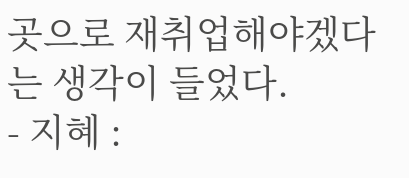곳으로 재취업해야겠다는 생각이 들었다.
- 지혜 :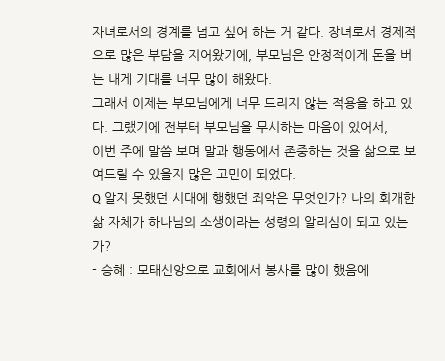자녀로서의 경계를 넘고 싶어 하는 거 같다. 장녀로서 경제적으로 많은 부담을 지어왔기에, 부모님은 안정적이게 돈을 버는 내게 기대를 너무 많이 해왔다.
그래서 이제는 부모님에게 너무 드리지 않는 적용을 하고 있다. 그랬기에 전부터 부모님을 무시하는 마음이 있어서,
이번 주에 말씀 보며 말과 행동에서 존중하는 것을 삶으로 보여드릴 수 있을지 많은 고민이 되었다.
Q 알지 못했던 시대에 행했던 죄악은 무엇인가? 나의 회개한 삶 자체가 하나님의 소생이라는 성령의 알리심이 되고 있는가?
- 승혜 : 모태신앙으로 교회에서 봉사를 많이 했음에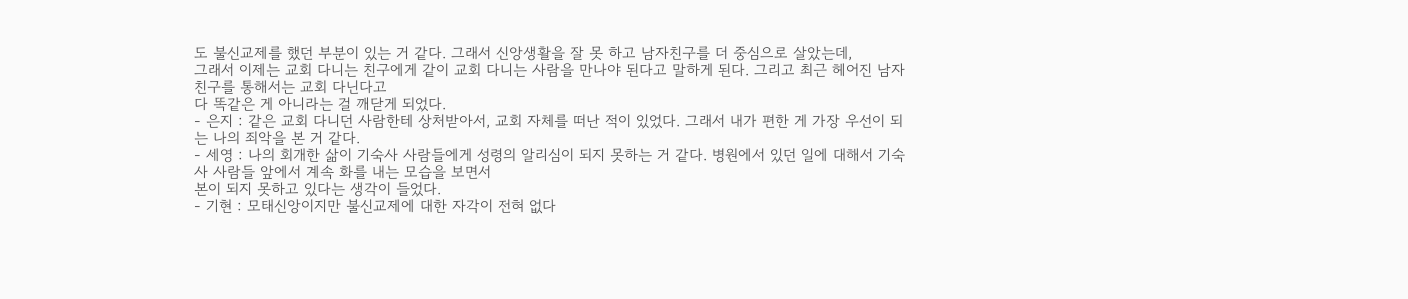도 불신교제를 했던 부분이 있는 거 같다. 그래서 신앙생활을 잘 못 하고 남자친구를 더 중심으로 살았는데,
그래서 이제는 교회 다니는 친구에게 같이 교회 다니는 사람을 만나야 된다고 말하게 된다. 그리고 최근 헤어진 남자친구를 통해서는 교회 다닌다고
다 똑같은 게 아니라는 걸 깨닫게 되었다.
- 은지 : 같은 교회 다니던 사람한테 상처받아서, 교회 자체를 떠난 적이 있었다. 그래서 내가 편한 게 가장 우선이 되는 나의 죄악을 본 거 같다.
- 세영 : 나의 회개한 삶이 기숙사 사람들에게 성령의 알리심이 되지 못하는 거 같다. 병원에서 있던 일에 대해서 기숙사 사람들 앞에서 계속 화를 내는 모습을 보면서
본이 되지 못하고 있다는 생각이 들었다.
- 기현 : 모태신앙이지만 불신교제에 대한 자각이 전혀 없다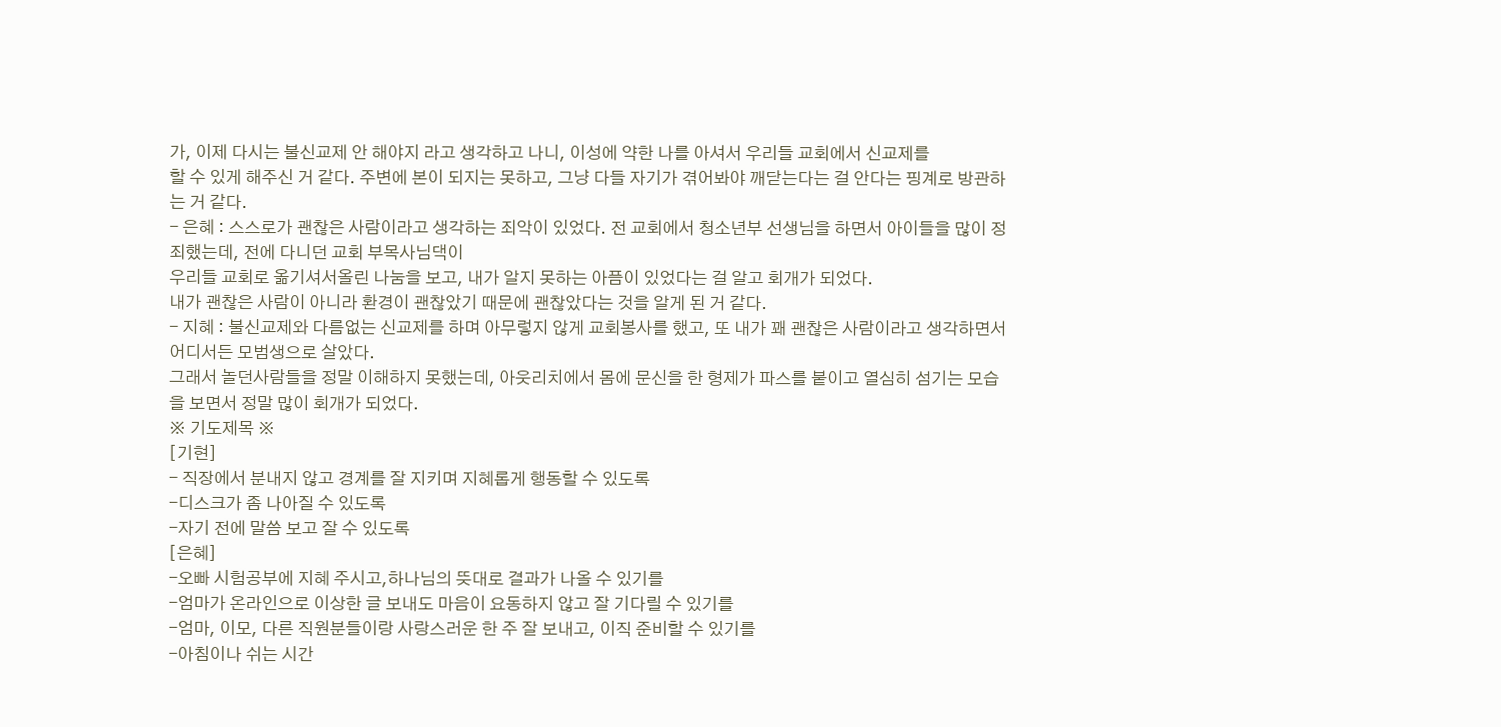가, 이제 다시는 불신교제 안 해야지 라고 생각하고 나니, 이성에 약한 나를 아셔서 우리들 교회에서 신교제를
할 수 있게 해주신 거 같다. 주변에 본이 되지는 못하고, 그냥 다들 자기가 겪어봐야 깨닫는다는 걸 안다는 핑계로 방관하는 거 같다.
- 은혜 : 스스로가 괜찮은 사람이라고 생각하는 죄악이 있었다. 전 교회에서 청소년부 선생님을 하면서 아이들을 많이 정죄했는데, 전에 다니던 교회 부목사님댁이
우리들 교회로 옮기셔서올린 나눔을 보고, 내가 알지 못하는 아픔이 있었다는 걸 알고 회개가 되었다.
내가 괜찮은 사람이 아니라 환경이 괜찮았기 때문에 괜찮았다는 것을 알게 된 거 같다.
- 지혜 : 불신교제와 다름없는 신교제를 하며 아무렇지 않게 교회봉사를 했고, 또 내가 꽤 괜찮은 사람이라고 생각하면서 어디서든 모범생으로 살았다.
그래서 놀던사람들을 정말 이해하지 못했는데, 아웃리치에서 몸에 문신을 한 형제가 파스를 붙이고 열심히 섬기는 모습을 보면서 정말 많이 회개가 되었다.
※ 기도제목 ※
[기현]
- 직장에서 분내지 않고 경계를 잘 지키며 지혜롭게 행동할 수 있도록
-디스크가 좀 나아질 수 있도록
-자기 전에 말씀 보고 잘 수 있도록
[은혜]
-오빠 시험공부에 지혜 주시고,하나님의 뜻대로 결과가 나올 수 있기를
-엄마가 온라인으로 이상한 글 보내도 마음이 요동하지 않고 잘 기다릴 수 있기를
-엄마, 이모, 다른 직원분들이랑 사랑스러운 한 주 잘 보내고, 이직 준비할 수 있기를
-아침이나 쉬는 시간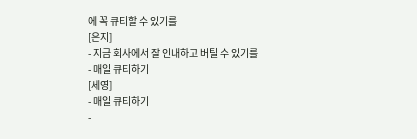에 꼭 큐티할 수 있기를
[은지]
- 지금 회사에서 잘 인내하고 버틸 수 있기를
- 매일 큐티하기
[세영]
- 매일 큐티하기
-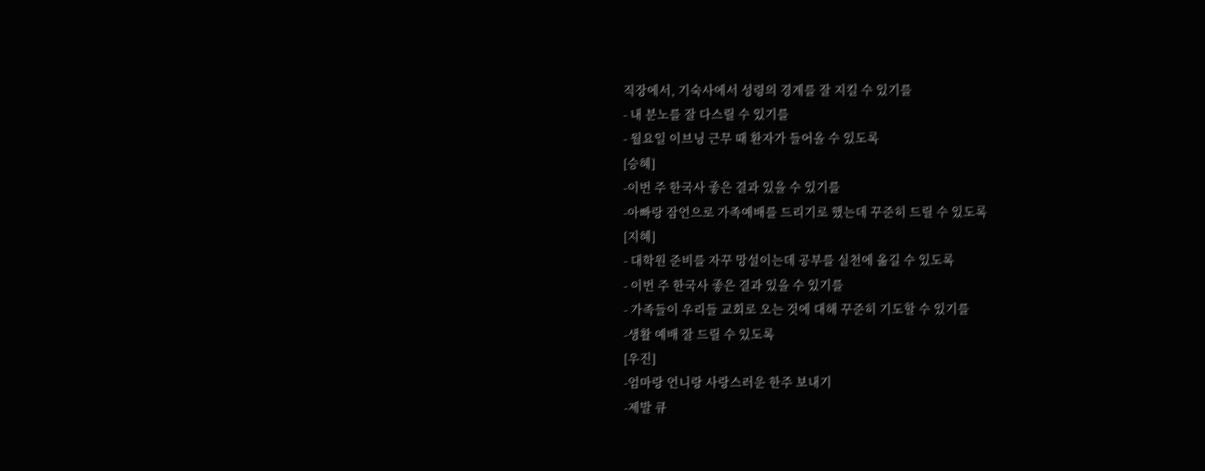직장에서, 기숙사에서 성령의 경계를 잘 지킬 수 있기를
- 내 분노를 잘 다스릴 수 있기를
- 월요일 이브닝 근무 때 환자가 들어올 수 있도록
[승혜]
-이번 주 한국사 좋은 결과 있을 수 있기를
-아빠랑 잠언으로 가족예배를 드리기로 했는데 꾸준히 드릴 수 있도록
[지혜]
- 대학원 준비를 자꾸 망설이는데 공부를 실천에 옮길 수 있도록
- 이번 주 한국사 좋은 결과 있을 수 있기를
- 가족들이 우리들 교회로 오는 것에 대해 꾸준히 기도할 수 있기를
-생활 예배 잘 드릴 수 있도록
[우진]
-엄마랑 언니랑 사랑스러운 한주 보내기
-제발 큐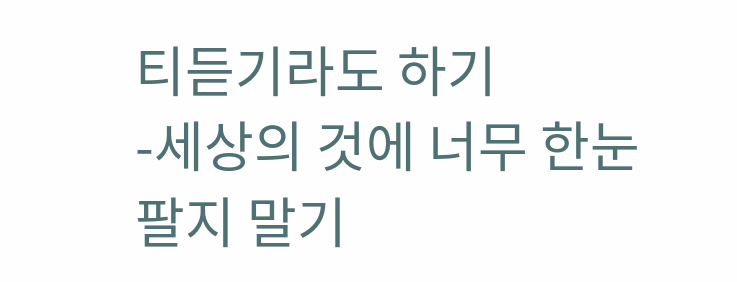티듣기라도 하기
-세상의 것에 너무 한눈팔지 말기